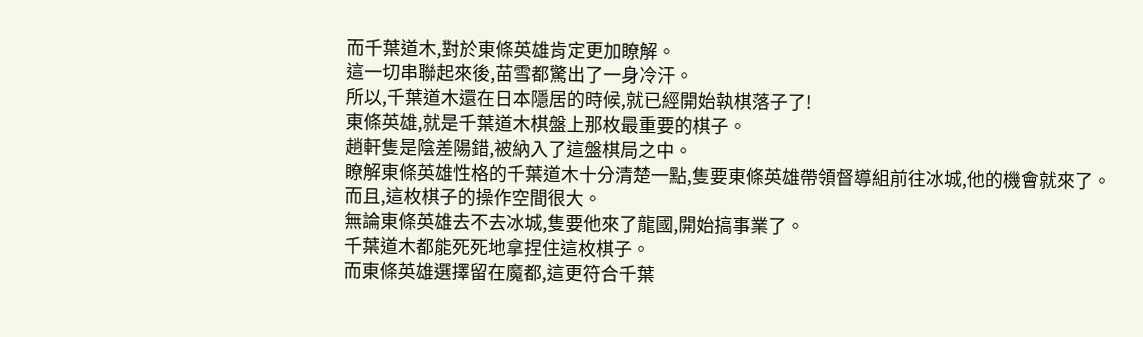而千葉道木,對於東條英雄肯定更加瞭解。
這一切串聯起來後,苗雪都驚出了一身冷汗。
所以,千葉道木還在日本隱居的時候,就已經開始執棋落子了!
東條英雄,就是千葉道木棋盤上那枚最重要的棋子。
趙軒隻是陰差陽錯,被納入了這盤棋局之中。
瞭解東條英雄性格的千葉道木十分清楚一點,隻要東條英雄帶領督導組前往冰城,他的機會就來了。
而且,這枚棋子的操作空間很大。
無論東條英雄去不去冰城,隻要他來了龍國,開始搞事業了。
千葉道木都能死死地拿捏住這枚棋子。
而東條英雄選擇留在魔都,這更符合千葉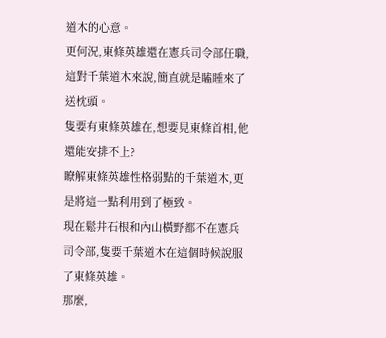道木的心意。
更何況,東條英雄還在憲兵司令部任職,這對千葉道木來說,簡直就是瞌睡來了送枕頭。
隻要有東條英雄在,想要見東條首相,他還能安排不上?
瞭解東條英雄性格弱點的千葉道木,更是將這一點利用到了極致。
現在鬆井石根和內山橫野都不在憲兵司令部,隻要千葉道木在這個時候說服了東條英雄。
那麼,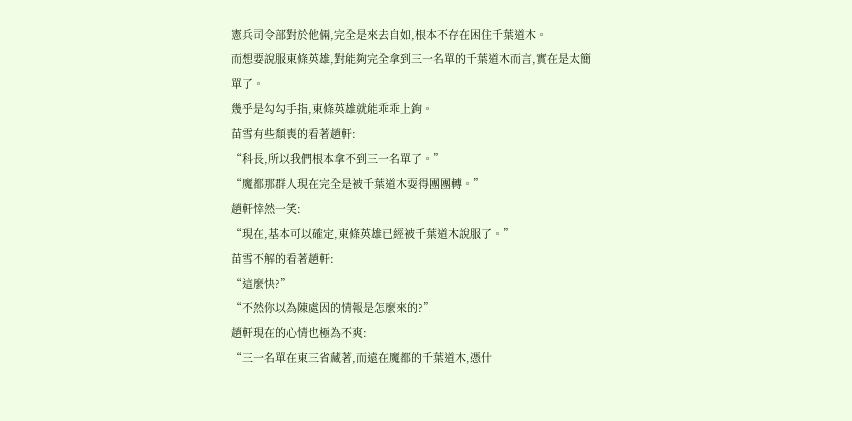憲兵司令部對於他倆,完全是來去自如,根本不存在困住千葉道木。
而想要說服東條英雄,對能夠完全拿到三一名單的千葉道木而言,實在是太簡單了。
幾乎是勾勾手指,東條英雄就能乖乖上鉤。
苗雪有些頹喪的看著趙軒:
“科長,所以我們根本拿不到三一名單了。”
“魔都那群人現在完全是被千葉道木耍得團團轉。”
趙軒悻然一笑:
“現在,基本可以確定,東條英雄已經被千葉道木說服了。”
苗雪不解的看著趙軒:
“這麼快?”
“不然你以為陳處因的情報是怎麼來的?”
趙軒現在的心情也極為不爽:
“三一名單在東三省藏著,而遠在魔都的千葉道木,憑什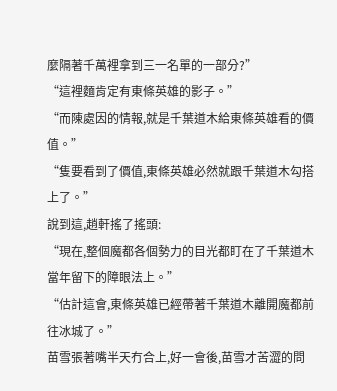麼隔著千萬裡拿到三一名單的一部分?”
“這裡麵肯定有東條英雄的影子。”
“而陳處因的情報,就是千葉道木給東條英雄看的價值。”
“隻要看到了價值,東條英雄必然就跟千葉道木勾搭上了。”
說到這,趙軒搖了搖頭:
“現在,整個魔都各個勢力的目光都盯在了千葉道木當年留下的障眼法上。”
“估計這會,東條英雄已經帶著千葉道木離開魔都前往冰城了。”
苗雪張著嘴半天冇合上,好一會後,苗雪才苦澀的問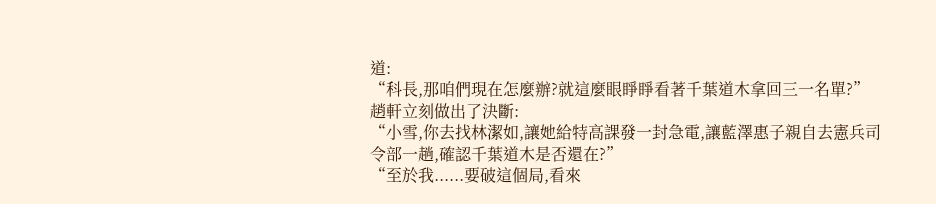道:
“科長,那咱們現在怎麼辦?就這麼眼睜睜看著千葉道木拿回三一名單?”
趙軒立刻做出了決斷:
“小雪,你去找林潔如,讓她給特高課發一封急電,讓藍澤惠子親自去憲兵司令部一趟,確認千葉道木是否還在?”
“至於我......要破這個局,看來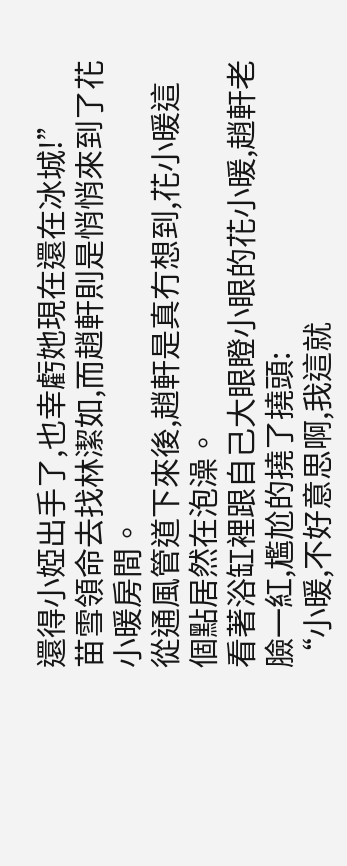還得小婭出手了,也幸虧她現在還在冰城!”
苗雪領命去找林潔如,而趙軒則是悄悄來到了花小暖房間。
從通風管道下來後,趙軒是真冇想到,花小暖這個點居然在泡澡。
看著浴缸裡跟自己大眼瞪小眼的花小暖,趙軒老臉一紅,尷尬的撓了撓頭:
“小暖,不好意思啊,我這就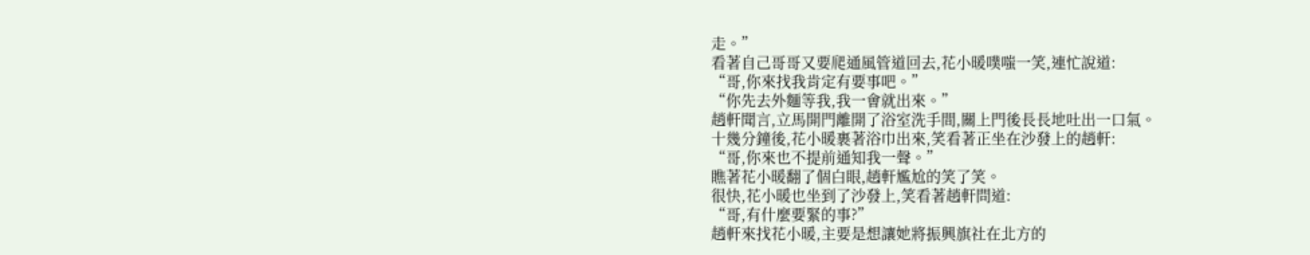走。”
看著自己哥哥又要爬通風管道回去,花小暖噗嗤一笑,連忙說道:
“哥,你來找我肯定有要事吧。”
“你先去外麵等我,我一會就出來。”
趙軒聞言,立馬開門離開了浴室洗手間,關上門後長長地吐出一口氣。
十幾分鐘後,花小暖裹著浴巾出來,笑看著正坐在沙發上的趙軒:
“哥,你來也不提前通知我一聲。”
瞧著花小暖翻了個白眼,趙軒尷尬的笑了笑。
很快,花小暖也坐到了沙發上,笑看著趙軒問道:
“哥,有什麼要緊的事?”
趙軒來找花小暖,主要是想讓她將振興旗社在北方的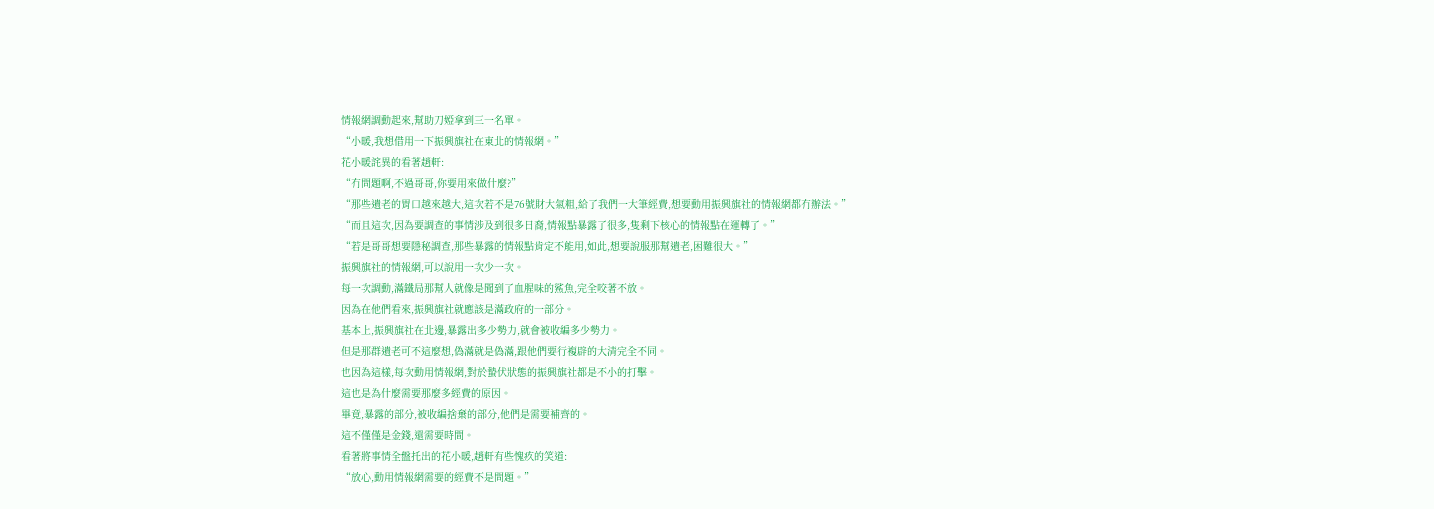情報網調動起來,幫助刀婭拿到三一名單。
“小暖,我想借用一下振興旗社在東北的情報網。”
花小暖詫異的看著趙軒:
“冇問題啊,不過哥哥,你要用來做什麼?”
“那些遺老的胃口越來越大,這次若不是76號財大氣粗,給了我們一大筆經費,想要動用振興旗社的情報網都冇辦法。”
“而且這次,因為要調查的事情涉及到很多日裔,情報點暴露了很多,隻剩下核心的情報點在運轉了。”
“若是哥哥想要隱秘調查,那些暴露的情報點肯定不能用,如此,想要說服那幫遺老,困難很大。”
振興旗社的情報網,可以說用一次少一次。
每一次調動,滿鐵局那幫人就像是聞到了血腥味的鯊魚,完全咬著不放。
因為在他們看來,振興旗社就應該是滿政府的一部分。
基本上,振興旗社在北邊,暴露出多少勢力,就會被收編多少勢力。
但是那群遺老可不這麼想,偽滿就是偽滿,跟他們要行複辟的大清完全不同。
也因為這樣,每次動用情報網,對於蟄伏狀態的振興旗社都是不小的打擊。
這也是為什麼需要那麼多經費的原因。
畢竟,暴露的部分,被收編捨棄的部分,他們是需要補齊的。
這不僅僅是金錢,還需要時間。
看著將事情全盤托出的花小暖,趙軒有些愧疚的笑道:
“放心,動用情報網需要的經費不是問題。”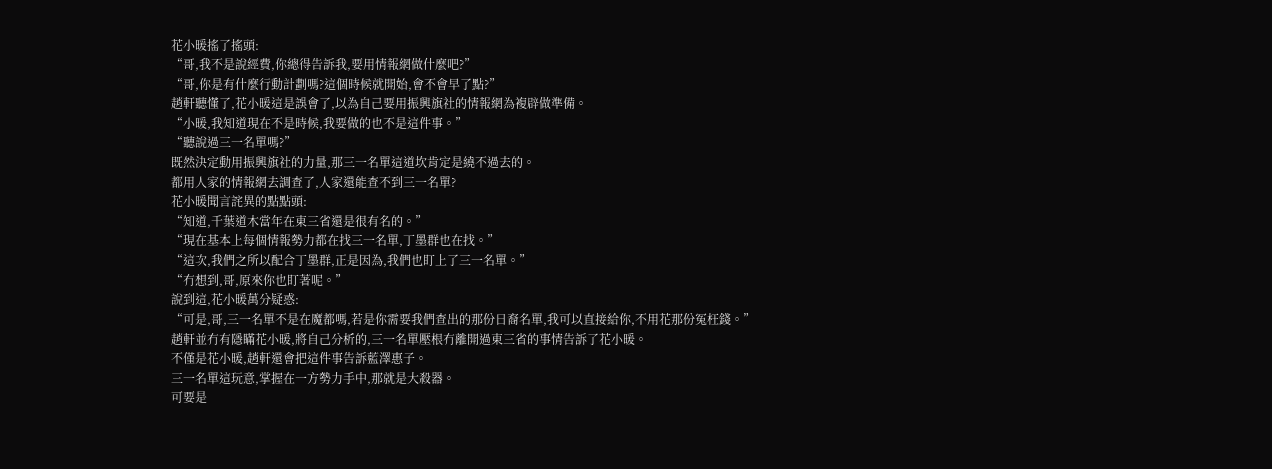花小暖搖了搖頭:
“哥,我不是說經費,你總得告訴我,要用情報網做什麼吧?”
“哥,你是有什麼行動計劃嗎?這個時候就開始,會不會早了點?”
趙軒聽懂了,花小暖這是誤會了,以為自己要用振興旗社的情報網為複辟做準備。
“小暖,我知道現在不是時候,我要做的也不是這件事。”
“聽說過三一名單嗎?”
既然決定動用振興旗社的力量,那三一名單這道坎肯定是繞不過去的。
都用人家的情報網去調查了,人家還能查不到三一名單?
花小暖聞言詫異的點點頭:
“知道,千葉道木當年在東三省還是很有名的。”
“現在基本上每個情報勢力都在找三一名單,丁墨群也在找。”
“這次,我們之所以配合丁墨群,正是因為,我們也盯上了三一名單。”
“冇想到,哥,原來你也盯著呢。”
說到這,花小暖萬分疑惑:
“可是,哥,三一名單不是在魔都嗎,若是你需要我們查出的那份日裔名單,我可以直接給你,不用花那份冤枉錢。”
趙軒並冇有隱瞞花小暖,將自己分析的,三一名單壓根冇離開過東三省的事情告訴了花小暖。
不僅是花小暖,趙軒還會把這件事告訴藍澤惠子。
三一名單這玩意,掌握在一方勢力手中,那就是大殺器。
可要是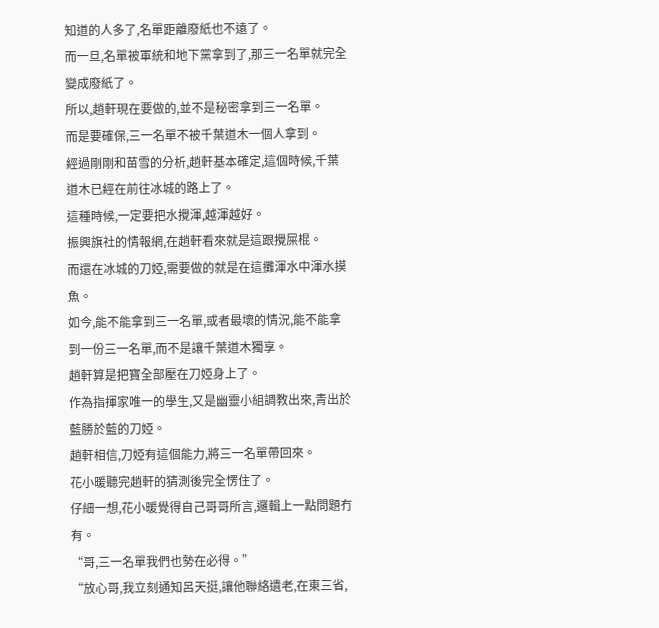知道的人多了,名單距離廢紙也不遠了。
而一旦,名單被軍統和地下黨拿到了,那三一名單就完全變成廢紙了。
所以,趙軒現在要做的,並不是秘密拿到三一名單。
而是要確保,三一名單不被千葉道木一個人拿到。
經過剛剛和苗雪的分析,趙軒基本確定,這個時候,千葉道木已經在前往冰城的路上了。
這種時候,一定要把水攪渾,越渾越好。
振興旗社的情報網,在趙軒看來就是這跟攪屎棍。
而還在冰城的刀婭,需要做的就是在這攤渾水中渾水摸魚。
如今,能不能拿到三一名單,或者最壞的情況,能不能拿到一份三一名單,而不是讓千葉道木獨享。
趙軒算是把寶全部壓在刀婭身上了。
作為指揮家唯一的學生,又是幽靈小組調教出來,青出於藍勝於藍的刀婭。
趙軒相信,刀婭有這個能力,將三一名單帶回來。
花小暖聽完趙軒的猜測後完全愣住了。
仔細一想,花小暖覺得自己哥哥所言,邏輯上一點問題冇有。
“哥,三一名單我們也勢在必得。”
“放心哥,我立刻通知呂天挺,讓他聯絡遺老,在東三省,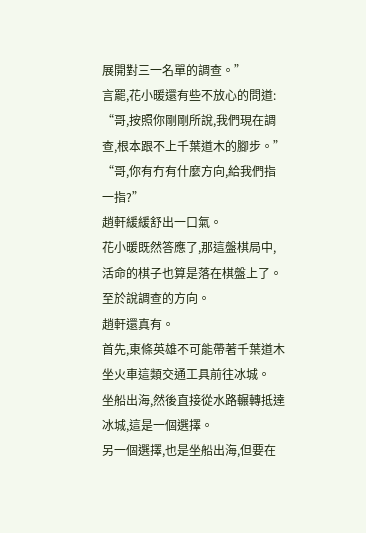展開對三一名單的調查。”
言罷,花小暖還有些不放心的問道:
“哥,按照你剛剛所說,我們現在調查,根本跟不上千葉道木的腳步。”
“哥,你有冇有什麼方向,給我們指一指?”
趙軒緩緩舒出一口氣。
花小暖既然答應了,那這盤棋局中,活命的棋子也算是落在棋盤上了。
至於說調查的方向。
趙軒還真有。
首先,東條英雄不可能帶著千葉道木坐火車這類交通工具前往冰城。
坐船出海,然後直接從水路輾轉抵達冰城,這是一個選擇。
另一個選擇,也是坐船出海,但要在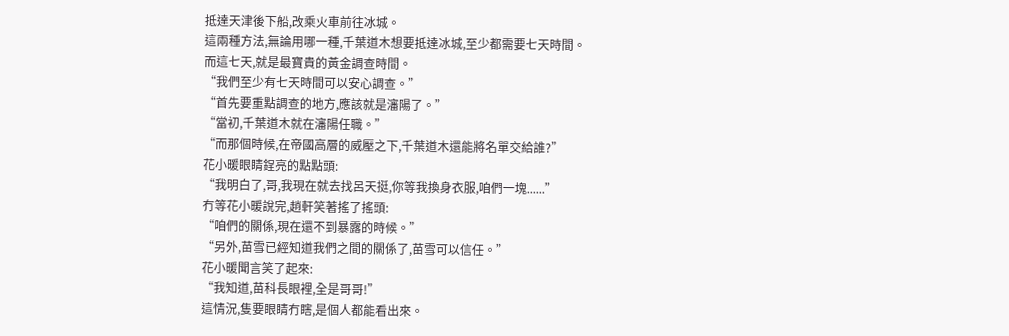抵達天津後下船,改乘火車前往冰城。
這兩種方法,無論用哪一種,千葉道木想要抵達冰城,至少都需要七天時間。
而這七天,就是最寶貴的黃金調查時間。
“我們至少有七天時間可以安心調查。”
“首先要重點調查的地方,應該就是瀋陽了。”
“當初,千葉道木就在瀋陽任職。”
“而那個時候,在帝國高層的威壓之下,千葉道木還能將名單交給誰?”
花小暖眼睛鋥亮的點點頭:
“我明白了,哥,我現在就去找呂天挺,你等我換身衣服,咱們一塊......”
冇等花小暖說完,趙軒笑著搖了搖頭:
“咱們的關係,現在還不到暴露的時候。”
“另外,苗雪已經知道我們之間的關係了,苗雪可以信任。”
花小暖聞言笑了起來:
“我知道,苗科長眼裡,全是哥哥!”
這情況,隻要眼睛冇瞎,是個人都能看出來。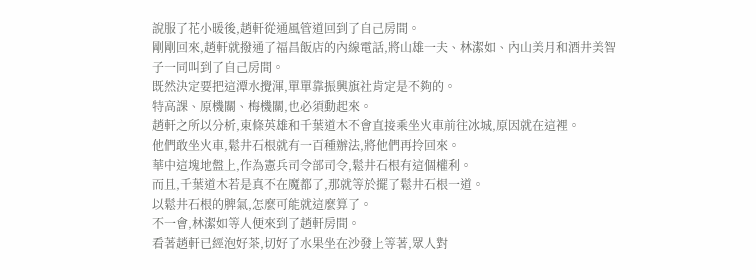說服了花小暖後,趙軒從通風管道回到了自己房間。
剛剛回來,趙軒就撥通了福昌飯店的內線電話,將山雄一夫、林潔如、內山美月和酒井美智子一同叫到了自己房間。
既然決定要把這潭水攪渾,單單靠振興旗社肯定是不夠的。
特高課、原機關、梅機關,也必須動起來。
趙軒之所以分析,東條英雄和千葉道木不會直接乘坐火車前往冰城,原因就在這裡。
他們敢坐火車,鬆井石根就有一百種辦法,將他們再拎回來。
華中這塊地盤上,作為憲兵司令部司令,鬆井石根有這個權利。
而且,千葉道木若是真不在魔都了,那就等於擺了鬆井石根一道。
以鬆井石根的脾氣,怎麼可能就這麼算了。
不一會,林潔如等人便來到了趙軒房間。
看著趙軒已經泡好茶,切好了水果坐在沙發上等著,眾人對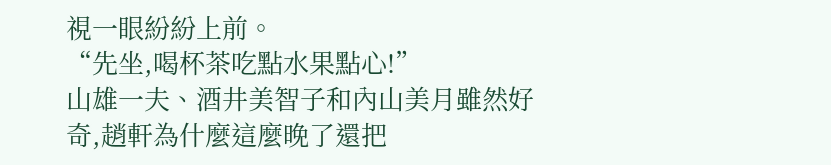視一眼紛紛上前。
“先坐,喝杯茶吃點水果點心!”
山雄一夫、酒井美智子和內山美月雖然好奇,趙軒為什麼這麼晚了還把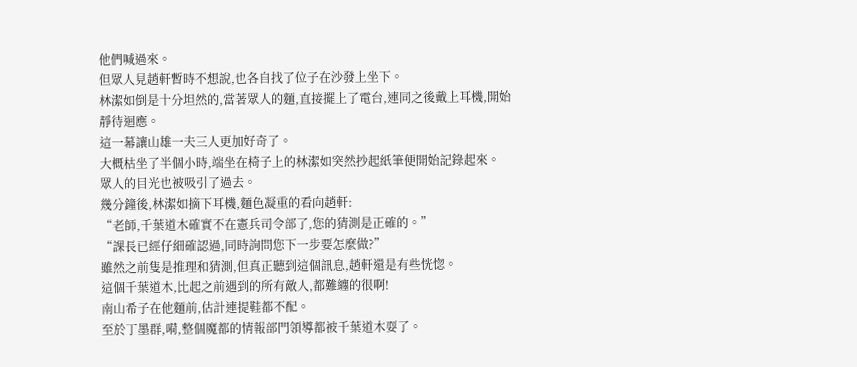他們喊過來。
但眾人見趙軒暫時不想說,也各自找了位子在沙發上坐下。
林潔如倒是十分坦然的,當著眾人的麵,直接擺上了電台,連同之後戴上耳機,開始靜待迴應。
這一幕讓山雄一夫三人更加好奇了。
大概枯坐了半個小時,端坐在椅子上的林潔如突然抄起紙筆便開始記錄起來。
眾人的目光也被吸引了過去。
幾分鐘後,林潔如摘下耳機,麵色凝重的看向趙軒:
“老師,千葉道木確實不在憲兵司令部了,您的猜測是正確的。”
“課長已經仔細確認過,同時詢問您下一步要怎麼做?”
雖然之前隻是推理和猜測,但真正聽到這個訊息,趙軒還是有些恍惚。
這個千葉道木,比起之前遇到的所有敵人,都難纏的很啊!
南山希子在他麵前,估計連提鞋都不配。
至於丁墨群,嗬,整個魔都的情報部門領導都被千葉道木耍了。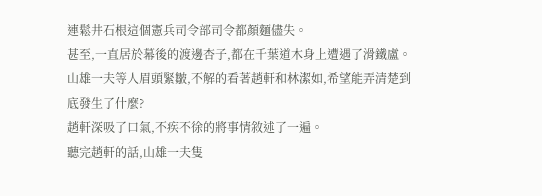連鬆井石根這個憲兵司令部司令都顏麵儘失。
甚至,一直居於幕後的渡邊杏子,都在千葉道木身上遭遇了滑鐵盧。
山雄一夫等人眉頭緊皺,不解的看著趙軒和林潔如,希望能弄清楚到底發生了什麼?
趙軒深吸了口氣,不疾不徐的將事情敘述了一遍。
聽完趙軒的話,山雄一夫隻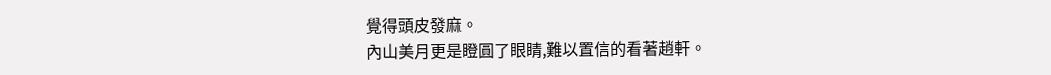覺得頭皮發麻。
內山美月更是瞪圓了眼睛,難以置信的看著趙軒。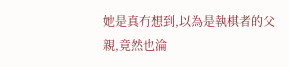她是真冇想到,以為是執棋者的父親,竟然也淪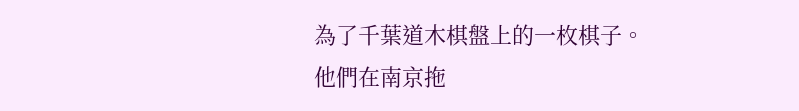為了千葉道木棋盤上的一枚棋子。
他們在南京拖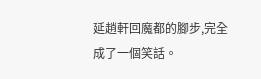延趙軒回魔都的腳步,完全成了一個笑話。